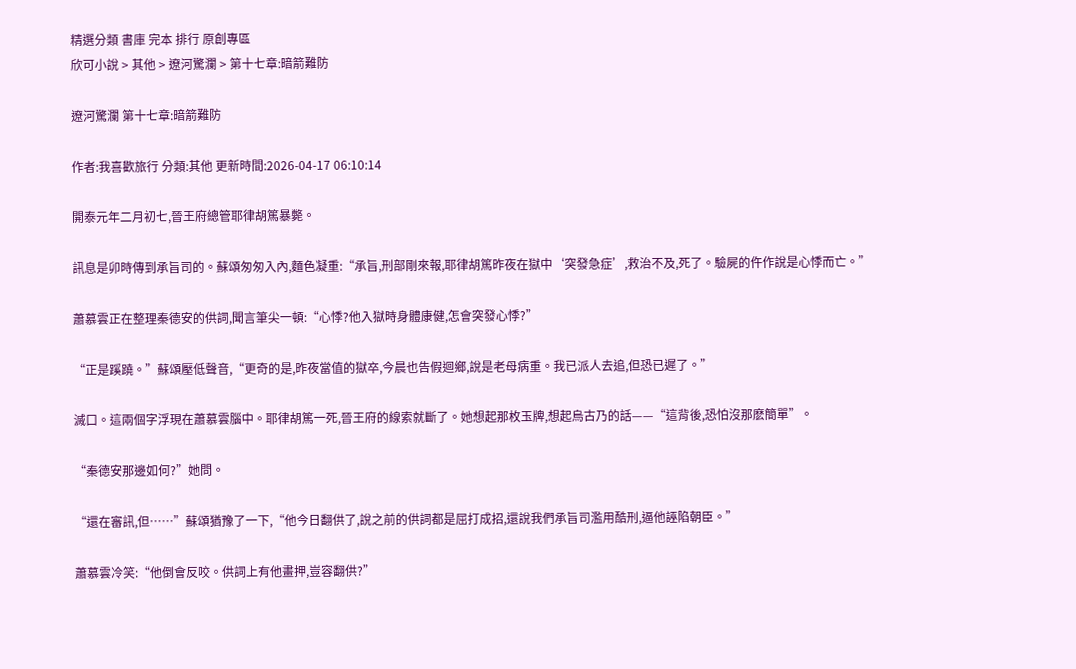精選分類 書庫 完本 排行 原創專區
欣可小說 > 其他 > 遼河驚瀾 > 第十七章:暗箭難防

遼河驚瀾 第十七章:暗箭難防

作者:我喜歡旅行 分類:其他 更新時間:2026-04-17 06:10:14

開泰元年二月初七,晉王府總管耶律胡篤暴斃。

訊息是卯時傳到承旨司的。蘇頌匆匆入內,麵色凝重:“承旨,刑部剛來報,耶律胡篤昨夜在獄中‘突發急症’,救治不及,死了。驗屍的仵作說是心悸而亡。”

蕭慕雲正在整理秦德安的供詞,聞言筆尖一頓:“心悸?他入獄時身體康健,怎會突發心悸?”

“正是蹊蹺。”蘇頌壓低聲音,“更奇的是,昨夜當值的獄卒,今晨也告假迴鄉,說是老母病重。我已派人去追,但恐已遲了。”

滅口。這兩個字浮現在蕭慕雲腦中。耶律胡篤一死,晉王府的線索就斷了。她想起那枚玉牌,想起烏古乃的話——“這背後,恐怕沒那麽簡單”。

“秦德安那邊如何?”她問。

“還在審訊,但……”蘇頌猶豫了一下,“他今日翻供了,說之前的供詞都是屈打成招,還說我們承旨司濫用酷刑,逼他誣陷朝臣。”

蕭慕雲冷笑:“他倒會反咬。供詞上有他畫押,豈容翻供?”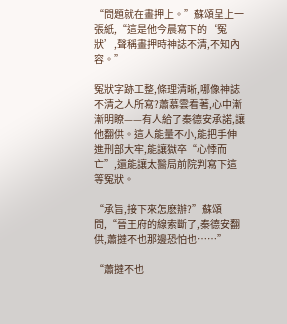“問題就在畫押上。”蘇頌呈上一張紙,“這是他今晨寫下的‘冤狀’,聲稱畫押時神誌不清,不知內容。”

冤狀字跡工整,條理清晰,哪像神誌不清之人所寫?蕭慕雲看著,心中漸漸明瞭——有人給了秦德安承諾,讓他翻供。這人能量不小,能把手伸進刑部大牢,能讓獄卒“心悸而亡”,還能讓太醫局前院判寫下這等冤狀。

“承旨,接下來怎麽辦?”蘇頌問,“晉王府的線索斷了,秦德安翻供,蕭撻不也那邊恐怕也……”

“蕭撻不也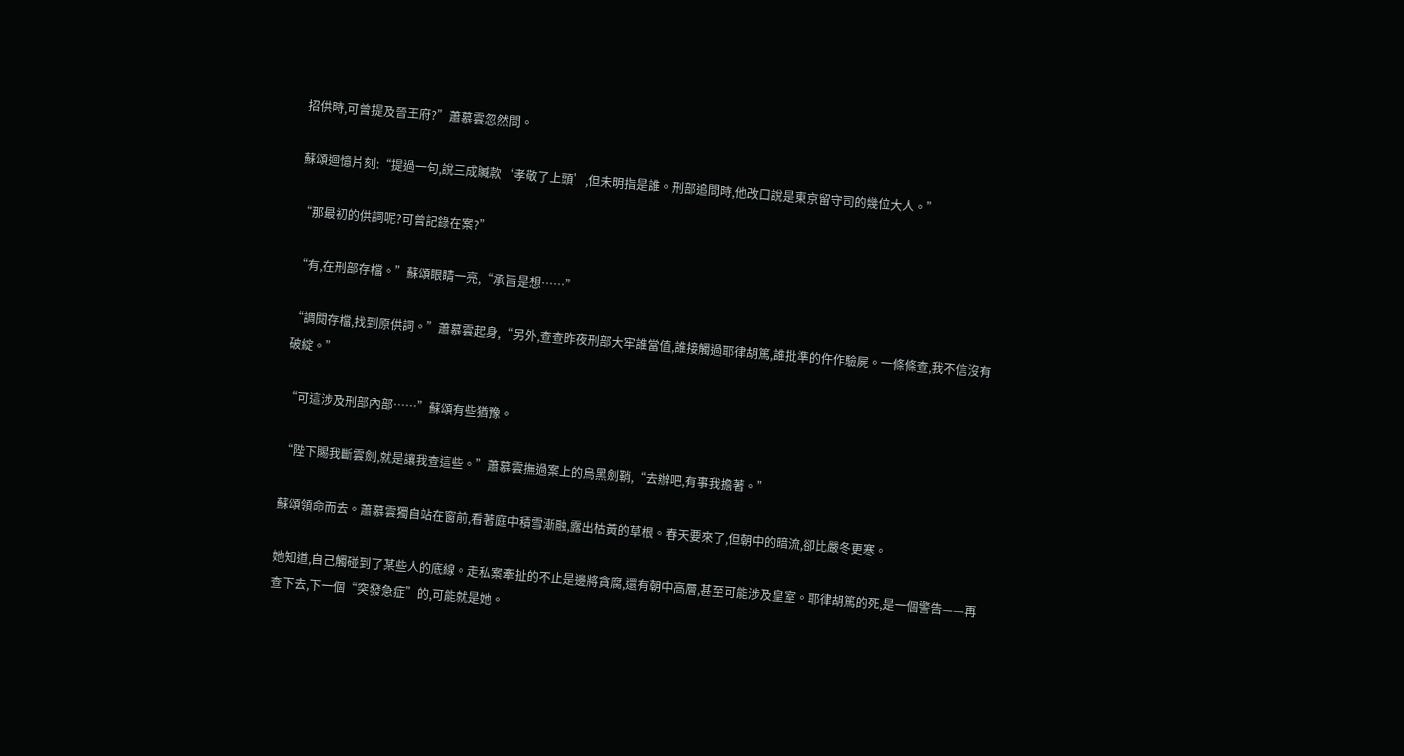招供時,可曾提及晉王府?”蕭慕雲忽然問。

蘇頌迴憶片刻:“提過一句,說三成贓款‘孝敬了上頭’,但未明指是誰。刑部追問時,他改口說是東京留守司的幾位大人。”

“那最初的供詞呢?可曾記錄在案?”

“有,在刑部存檔。”蘇頌眼睛一亮,“承旨是想……”

“調閱存檔,找到原供詞。”蕭慕雲起身,“另外,查查昨夜刑部大牢誰當值,誰接觸過耶律胡篤,誰批準的仵作驗屍。一條條查,我不信沒有破綻。”

“可這涉及刑部內部……”蘇頌有些猶豫。

“陛下賜我斷雲劍,就是讓我查這些。”蕭慕雲撫過案上的烏黑劍鞘,“去辦吧,有事我擔著。”

蘇頌領命而去。蕭慕雲獨自站在窗前,看著庭中積雪漸融,露出枯黃的草根。春天要來了,但朝中的暗流,卻比嚴冬更寒。

她知道,自己觸碰到了某些人的底線。走私案牽扯的不止是邊將貪腐,還有朝中高層,甚至可能涉及皇室。耶律胡篤的死,是一個警告——再查下去,下一個“突發急症”的,可能就是她。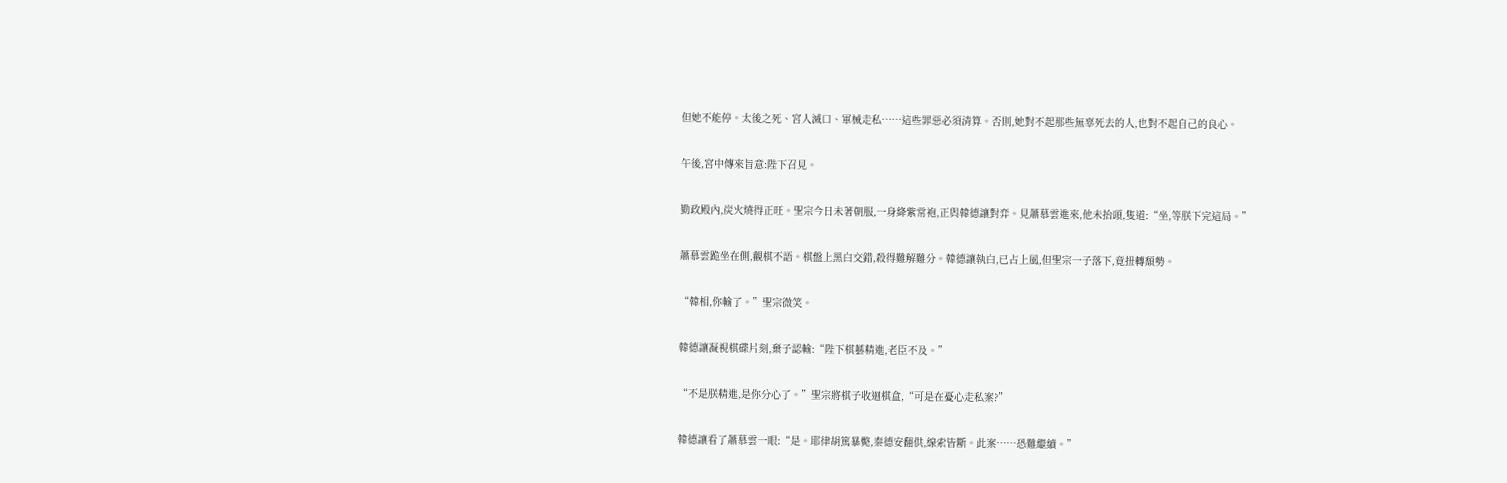但她不能停。太後之死、宮人滅口、軍械走私……這些罪惡必須清算。否則,她對不起那些無辜死去的人,也對不起自己的良心。

午後,宮中傳來旨意:陛下召見。

勤政殿內,炭火燒得正旺。聖宗今日未著朝服,一身絳紫常袍,正與韓德讓對弈。見蕭慕雲進來,他未抬頭,隻道:“坐,等朕下完這局。”

蕭慕雲跪坐在側,觀棋不語。棋盤上黑白交錯,殺得難解難分。韓德讓執白,已占上風,但聖宗一子落下,竟扭轉頹勢。

“韓相,你輸了。”聖宗微笑。

韓德讓凝視棋碟片刻,棄子認輸:“陛下棋藝精進,老臣不及。”

“不是朕精進,是你分心了。”聖宗將棋子收迴棋盒,“可是在憂心走私案?”

韓德讓看了蕭慕雲一眼:“是。耶律胡篤暴斃,秦德安翻供,線索皆斷。此案……恐難繼續。”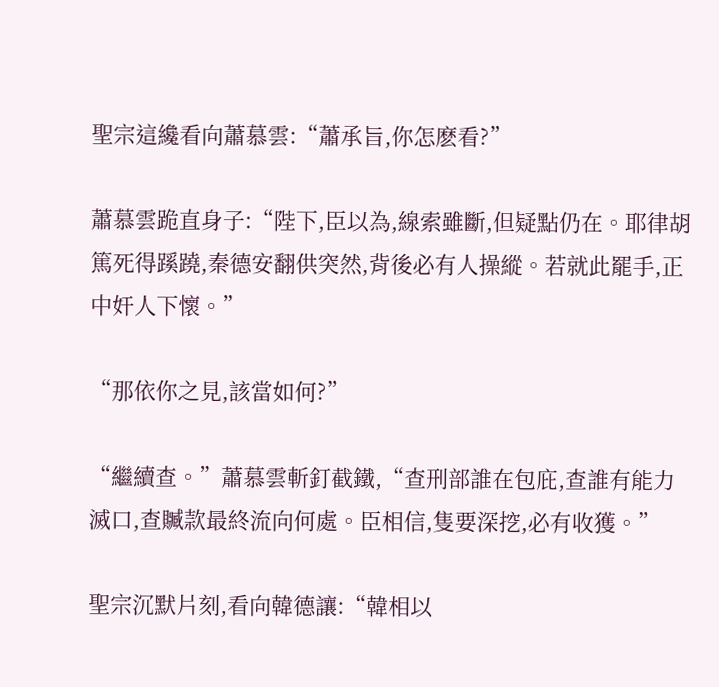聖宗這纔看向蕭慕雲:“蕭承旨,你怎麽看?”

蕭慕雲跪直身子:“陛下,臣以為,線索雖斷,但疑點仍在。耶律胡篤死得蹊蹺,秦德安翻供突然,背後必有人操縱。若就此罷手,正中奸人下懷。”

“那依你之見,該當如何?”

“繼續查。”蕭慕雲斬釘截鐵,“查刑部誰在包庇,查誰有能力滅口,查贓款最終流向何處。臣相信,隻要深挖,必有收獲。”

聖宗沉默片刻,看向韓德讓:“韓相以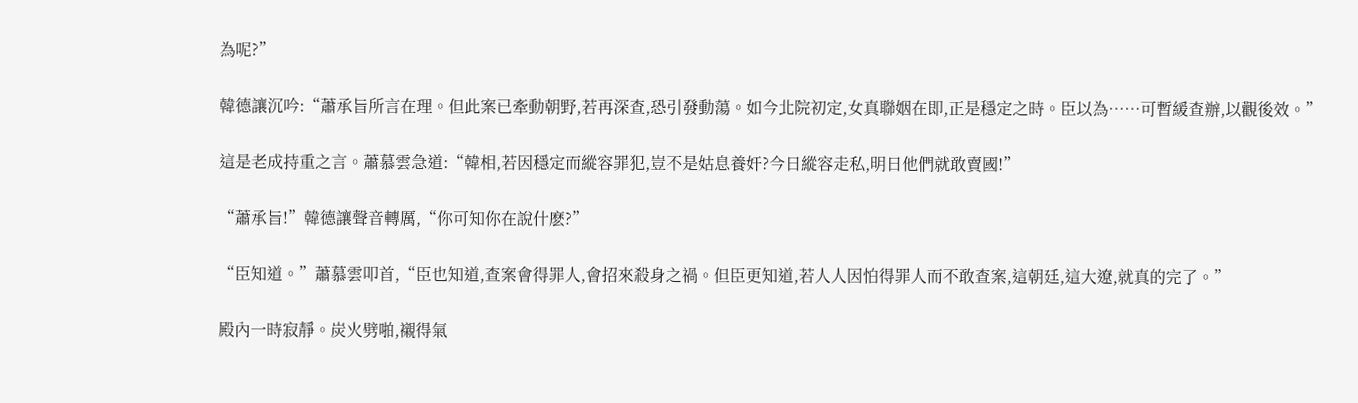為呢?”

韓德讓沉吟:“蕭承旨所言在理。但此案已牽動朝野,若再深查,恐引發動蕩。如今北院初定,女真聯姻在即,正是穩定之時。臣以為……可暫緩查辦,以觀後效。”

這是老成持重之言。蕭慕雲急道:“韓相,若因穩定而縱容罪犯,豈不是姑息養奸?今日縱容走私,明日他們就敢賣國!”

“蕭承旨!”韓德讓聲音轉厲,“你可知你在說什麽?”

“臣知道。”蕭慕雲叩首,“臣也知道,查案會得罪人,會招來殺身之禍。但臣更知道,若人人因怕得罪人而不敢查案,這朝廷,這大遼,就真的完了。”

殿內一時寂靜。炭火劈啪,襯得氣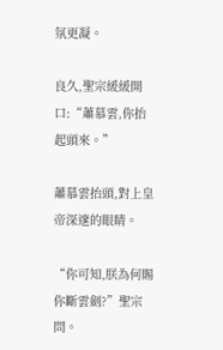氛更凝。

良久,聖宗緩緩開口:“蕭慕雲,你抬起頭來。”

蕭慕雲抬頭,對上皇帝深邃的眼睛。

“你可知,朕為何賜你斷雲劍?”聖宗問。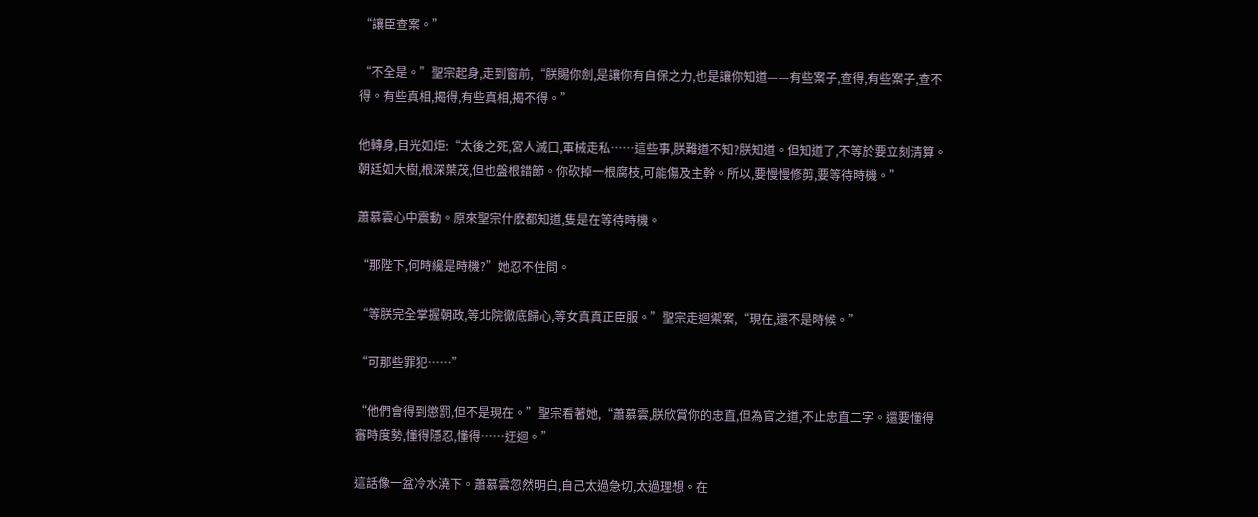“讓臣查案。”

“不全是。”聖宗起身,走到窗前,“朕賜你劍,是讓你有自保之力,也是讓你知道——有些案子,查得,有些案子,查不得。有些真相,揭得,有些真相,揭不得。”

他轉身,目光如炬:“太後之死,宮人滅口,軍械走私……這些事,朕難道不知?朕知道。但知道了,不等於要立刻清算。朝廷如大樹,根深葉茂,但也盤根錯節。你砍掉一根腐枝,可能傷及主幹。所以,要慢慢修剪,要等待時機。”

蕭慕雲心中震動。原來聖宗什麽都知道,隻是在等待時機。

“那陛下,何時纔是時機?”她忍不住問。

“等朕完全掌握朝政,等北院徹底歸心,等女真真正臣服。”聖宗走迴禦案,“現在,還不是時候。”

“可那些罪犯……”

“他們會得到懲罰,但不是現在。”聖宗看著她,“蕭慕雲,朕欣賞你的忠直,但為官之道,不止忠直二字。還要懂得審時度勢,懂得隱忍,懂得……迂迴。”

這話像一盆冷水澆下。蕭慕雲忽然明白,自己太過急切,太過理想。在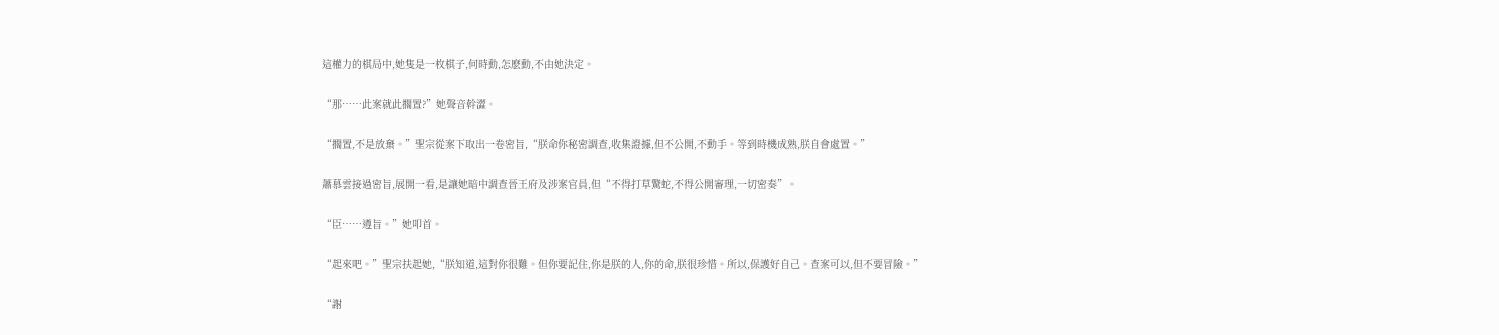這權力的棋局中,她隻是一枚棋子,何時動,怎麽動,不由她決定。

“那……此案就此擱置?”她聲音幹澀。

“擱置,不是放棄。”聖宗從案下取出一卷密旨,“朕命你秘密調查,收集證據,但不公開,不動手。等到時機成熟,朕自會處置。”

蕭慕雲接過密旨,展開一看,是讓她暗中調查晉王府及涉案官員,但“不得打草驚蛇,不得公開審理,一切密奏”。

“臣……遵旨。”她叩首。

“起來吧。”聖宗扶起她,“朕知道,這對你很難。但你要記住,你是朕的人,你的命,朕很珍惜。所以,保護好自己。查案可以,但不要冒險。”

“謝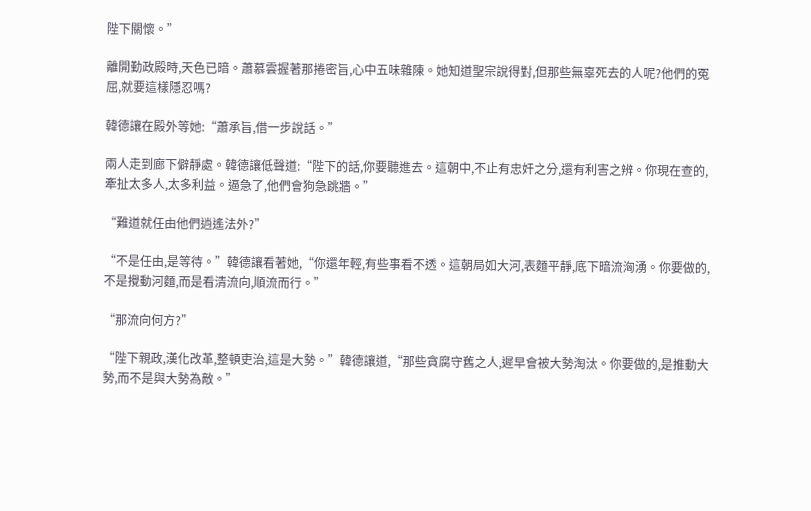陛下關懷。”

離開勤政殿時,天色已暗。蕭慕雲握著那捲密旨,心中五味雜陳。她知道聖宗說得對,但那些無辜死去的人呢?他們的冤屈,就要這樣隱忍嗎?

韓德讓在殿外等她:“蕭承旨,借一步說話。”

兩人走到廊下僻靜處。韓德讓低聲道:“陛下的話,你要聽進去。這朝中,不止有忠奸之分,還有利害之辨。你現在查的,牽扯太多人,太多利益。逼急了,他們會狗急跳牆。”

“難道就任由他們逍遙法外?”

“不是任由,是等待。”韓德讓看著她,“你還年輕,有些事看不透。這朝局如大河,表麵平靜,底下暗流洶湧。你要做的,不是攪動河麵,而是看清流向,順流而行。”

“那流向何方?”

“陛下親政,漢化改革,整頓吏治,這是大勢。”韓德讓道,“那些貪腐守舊之人,遲早會被大勢淘汰。你要做的,是推動大勢,而不是與大勢為敵。”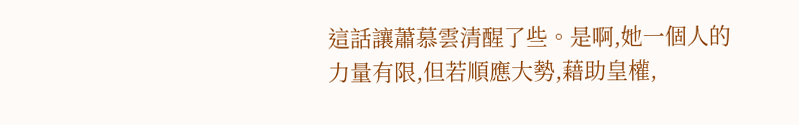這話讓蕭慕雲清醒了些。是啊,她一個人的力量有限,但若順應大勢,藉助皇權,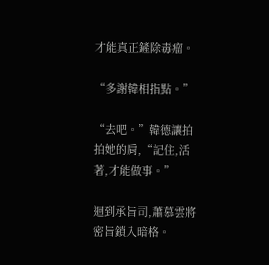才能真正鏟除毒瘤。

“多謝韓相指點。”

“去吧。”韓德讓拍拍她的肩,“記住,活著,才能做事。”

迴到承旨司,蕭慕雲將密旨鎖入暗格。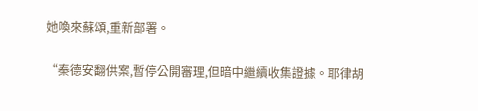她喚來蘇頌,重新部署。

“秦德安翻供案,暫停公開審理,但暗中繼續收集證據。耶律胡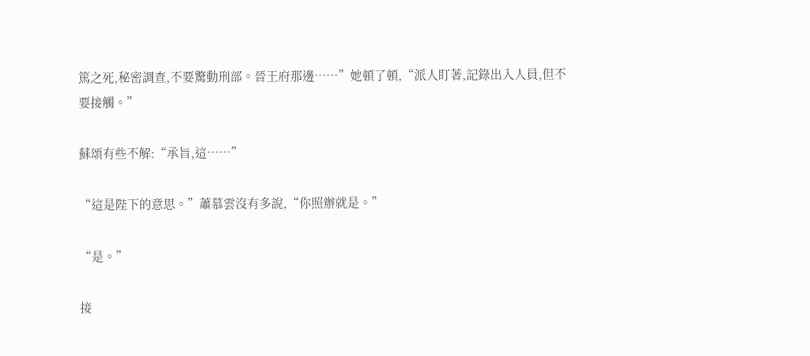篤之死,秘密調查,不要驚動刑部。晉王府那邊……”她頓了頓,“派人盯著,記錄出入人員,但不要接觸。”

蘇頌有些不解:“承旨,這……”

“這是陛下的意思。”蕭慕雲沒有多說,“你照辦就是。”

“是。”

接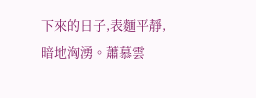下來的日子,表麵平靜,暗地洶湧。蕭慕雲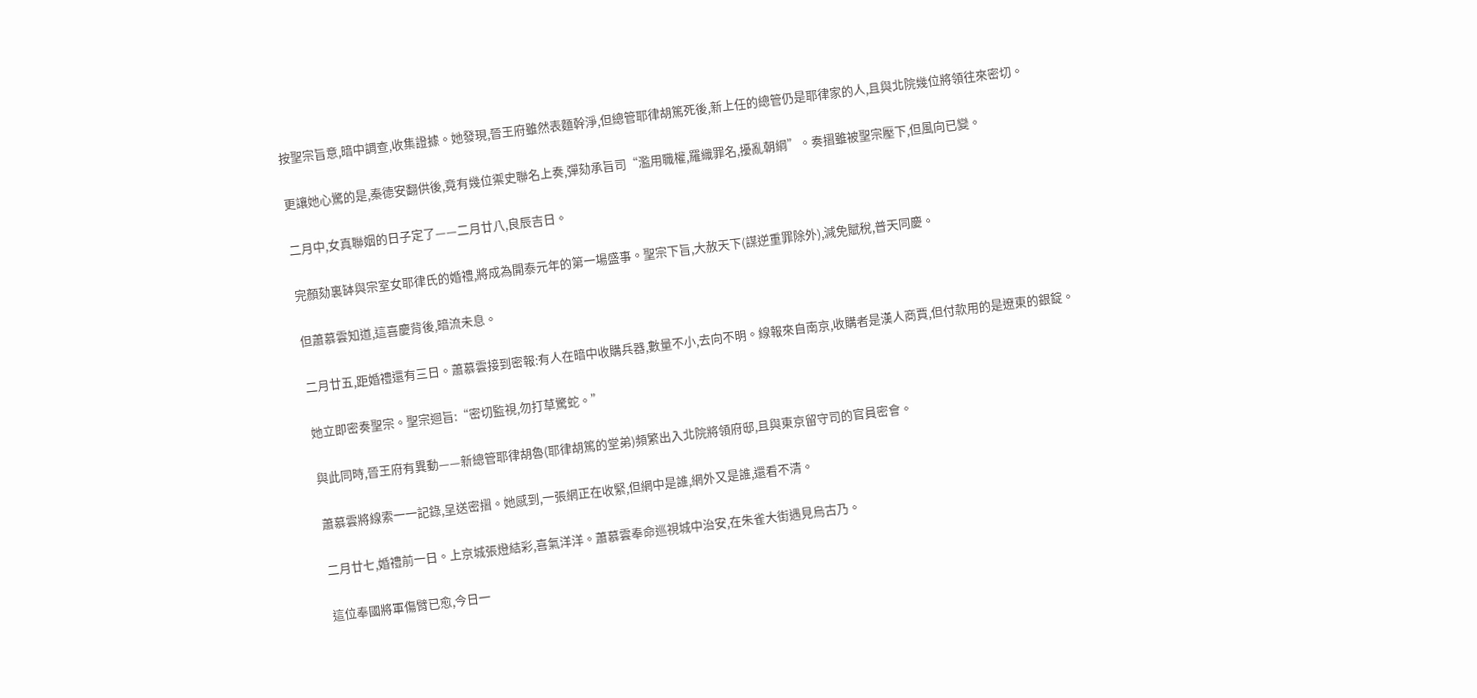按聖宗旨意,暗中調查,收集證據。她發現,晉王府雖然表麵幹淨,但總管耶律胡篤死後,新上任的總管仍是耶律家的人,且與北院幾位將領往來密切。

更讓她心驚的是,秦德安翻供後,竟有幾位禦史聯名上奏,彈劾承旨司“濫用職權,羅織罪名,擾亂朝綱”。奏摺雖被聖宗壓下,但風向已變。

二月中,女真聯姻的日子定了——二月廿八,良辰吉日。

完顏劾裏缽與宗室女耶律氏的婚禮,將成為開泰元年的第一場盛事。聖宗下旨,大赦天下(謀逆重罪除外),減免賦稅,普天同慶。

但蕭慕雲知道,這喜慶背後,暗流未息。

二月廿五,距婚禮還有三日。蕭慕雲接到密報:有人在暗中收購兵器,數量不小,去向不明。線報來自南京,收購者是漢人商賈,但付款用的是遼東的銀錠。

她立即密奏聖宗。聖宗迴旨:“密切監視,勿打草驚蛇。”

與此同時,晉王府有異動——新總管耶律胡魯(耶律胡篤的堂弟)頻繁出入北院將領府邸,且與東京留守司的官員密會。

蕭慕雲將線索一一記錄,呈送密摺。她感到,一張網正在收緊,但網中是誰,網外又是誰,還看不清。

二月廿七,婚禮前一日。上京城張燈結彩,喜氣洋洋。蕭慕雲奉命巡視城中治安,在朱雀大街遇見烏古乃。

這位奉國將軍傷臂已愈,今日一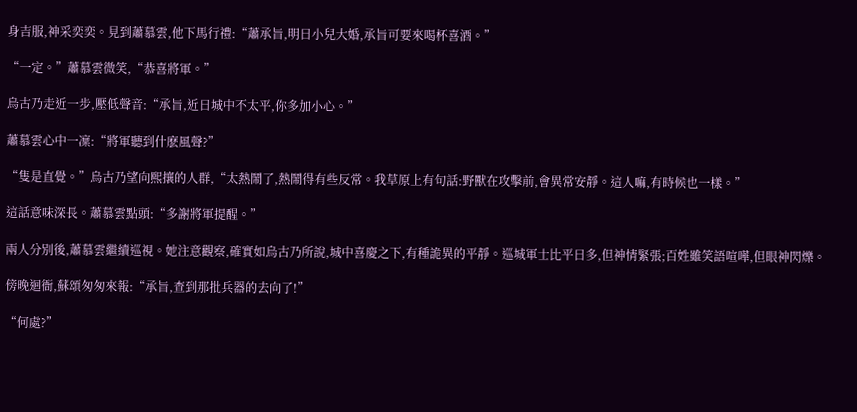身吉服,神采奕奕。見到蕭慕雲,他下馬行禮:“蕭承旨,明日小兒大婚,承旨可要來喝杯喜酒。”

“一定。”蕭慕雲微笑,“恭喜將軍。”

烏古乃走近一步,壓低聲音:“承旨,近日城中不太平,你多加小心。”

蕭慕雲心中一凜:“將軍聽到什麽風聲?”

“隻是直覺。”烏古乃望向熙攘的人群,“太熱鬧了,熱鬧得有些反常。我草原上有句話:野獸在攻擊前,會異常安靜。這人嘛,有時候也一樣。”

這話意味深長。蕭慕雲點頭:“多謝將軍提醒。”

兩人分別後,蕭慕雲繼續巡視。她注意觀察,確實如烏古乃所說,城中喜慶之下,有種詭異的平靜。巡城軍士比平日多,但神情緊張;百姓雖笑語喧嘩,但眼神閃爍。

傍晚迴衙,蘇頌匆匆來報:“承旨,查到那批兵器的去向了!”

“何處?”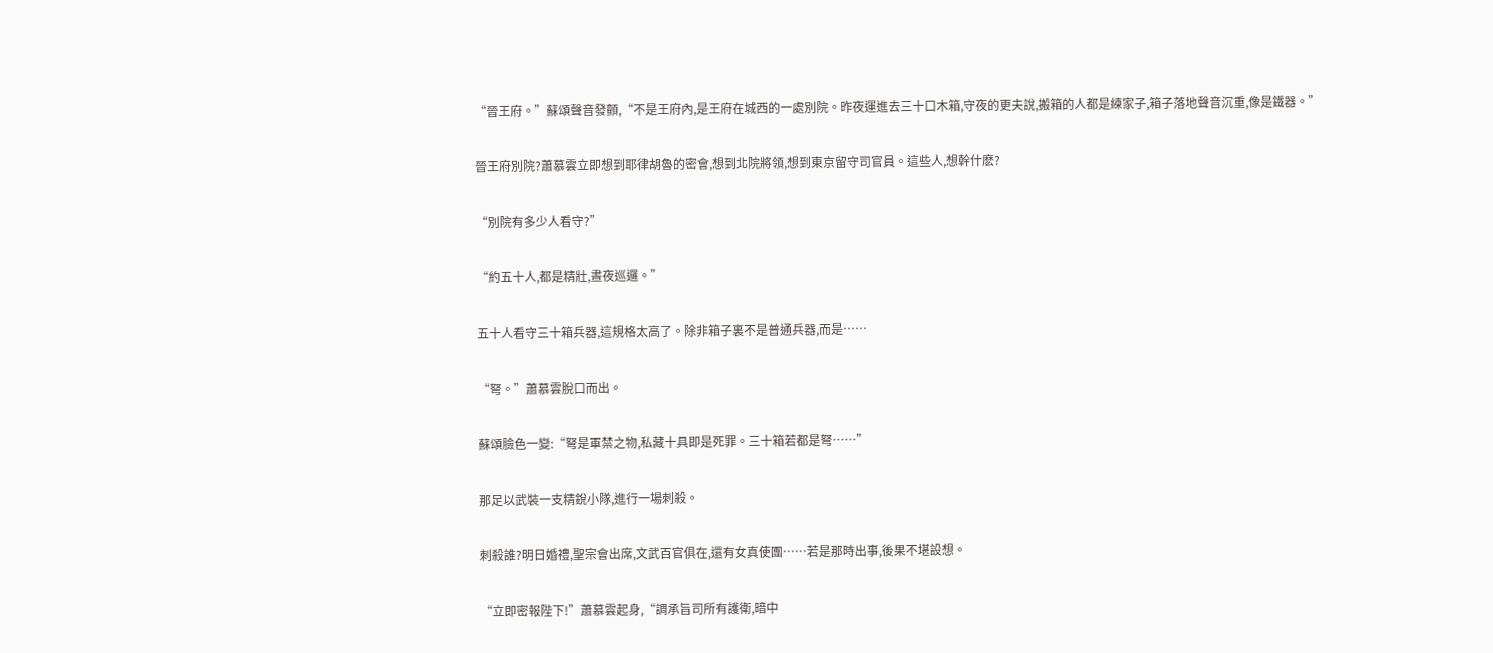“晉王府。”蘇頌聲音發顫,“不是王府內,是王府在城西的一處別院。昨夜運進去三十口木箱,守夜的更夫說,搬箱的人都是練家子,箱子落地聲音沉重,像是鐵器。”

晉王府別院?蕭慕雲立即想到耶律胡魯的密會,想到北院將領,想到東京留守司官員。這些人,想幹什麽?

“別院有多少人看守?”

“約五十人,都是精壯,晝夜巡邏。”

五十人看守三十箱兵器,這規格太高了。除非箱子裏不是普通兵器,而是……

“弩。”蕭慕雲脫口而出。

蘇頌臉色一變:“弩是軍禁之物,私藏十具即是死罪。三十箱若都是弩……”

那足以武裝一支精銳小隊,進行一場刺殺。

刺殺誰?明日婚禮,聖宗會出席,文武百官俱在,還有女真使團……若是那時出事,後果不堪設想。

“立即密報陛下!”蕭慕雲起身,“調承旨司所有護衛,暗中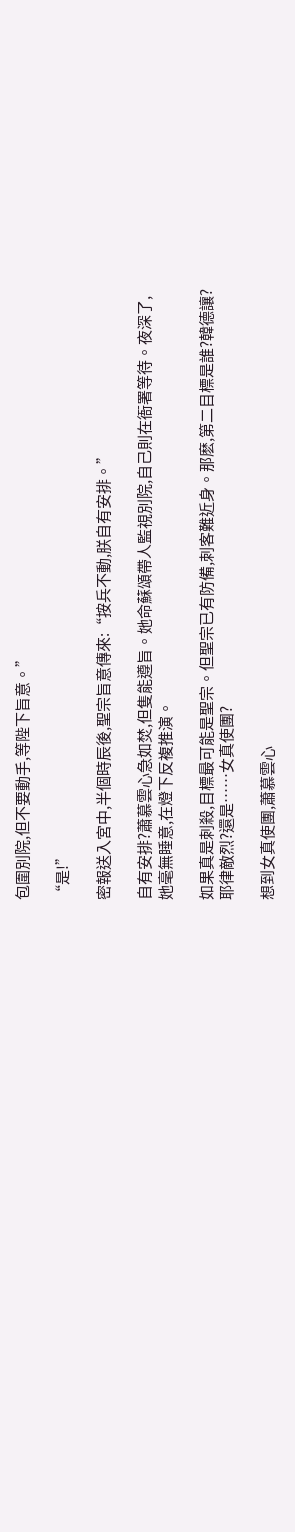包圍別院,但不要動手,等陛下旨意。”

“是!”

密報送入宮中,半個時辰後,聖宗旨意傳來:“按兵不動,朕自有安排。”

自有安排?蕭慕雲心急如焚,但隻能遵旨。她命蘇頌帶人監視別院,自己則在衙署等待。夜深了,她毫無睡意,在燈下反複推演。

如果真是刺殺,目標最可能是聖宗。但聖宗已有防備,刺客難近身。那麽,第二目標是誰?韓德讓?耶律敵烈?還是……女真使團?

想到女真使團,蕭慕雲心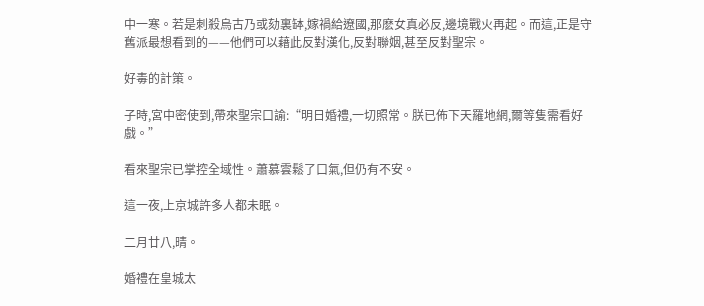中一寒。若是刺殺烏古乃或劾裏缽,嫁禍給遼國,那麽女真必反,邊境戰火再起。而這,正是守舊派最想看到的——他們可以藉此反對漢化,反對聯姻,甚至反對聖宗。

好毒的計策。

子時,宮中密使到,帶來聖宗口諭:“明日婚禮,一切照常。朕已佈下天羅地網,爾等隻需看好戲。”

看來聖宗已掌控全域性。蕭慕雲鬆了口氣,但仍有不安。

這一夜,上京城許多人都未眠。

二月廿八,晴。

婚禮在皇城太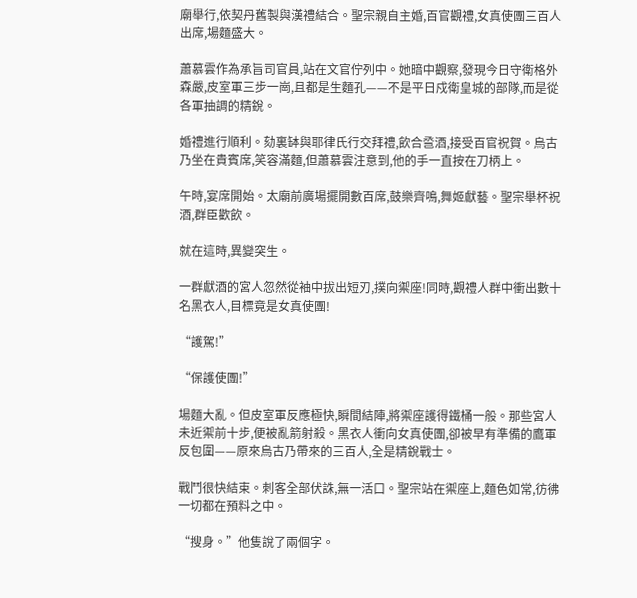廟舉行,依契丹舊製與漢禮結合。聖宗親自主婚,百官觀禮,女真使團三百人出席,場麵盛大。

蕭慕雲作為承旨司官員,站在文官佇列中。她暗中觀察,發現今日守衛格外森嚴,皮室軍三步一崗,且都是生麵孔——不是平日戍衛皇城的部隊,而是從各軍抽調的精銳。

婚禮進行順利。劾裏缽與耶律氏行交拜禮,飲合巹酒,接受百官祝賀。烏古乃坐在貴賓席,笑容滿麵,但蕭慕雲注意到,他的手一直按在刀柄上。

午時,宴席開始。太廟前廣場擺開數百席,鼓樂齊鳴,舞姬獻藝。聖宗舉杯祝酒,群臣歡飲。

就在這時,異變突生。

一群獻酒的宮人忽然從袖中拔出短刃,撲向禦座!同時,觀禮人群中衝出數十名黑衣人,目標竟是女真使團!

“護駕!”

“保護使團!”

場麵大亂。但皮室軍反應極快,瞬間結陣,將禦座護得鐵桶一般。那些宮人未近禦前十步,便被亂箭射殺。黑衣人衝向女真使團,卻被早有準備的鷹軍反包圍——原來烏古乃帶來的三百人,全是精銳戰士。

戰鬥很快結束。刺客全部伏誅,無一活口。聖宗站在禦座上,麵色如常,彷彿一切都在預料之中。

“搜身。”他隻說了兩個字。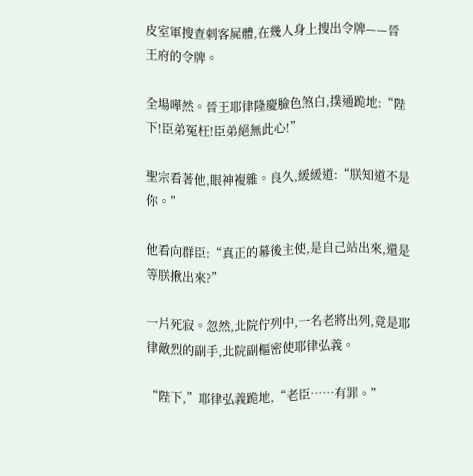皮室軍搜查刺客屍體,在幾人身上搜出令牌——晉王府的令牌。

全場嘩然。晉王耶律隆慶臉色煞白,撲通跪地:“陛下!臣弟冤枉!臣弟絕無此心!”

聖宗看著他,眼神複雜。良久,緩緩道:“朕知道不是你。”

他看向群臣:“真正的幕後主使,是自己站出來,還是等朕揪出來?”

一片死寂。忽然,北院佇列中,一名老將出列,竟是耶律敵烈的副手,北院副樞密使耶律弘義。

“陛下,”耶律弘義跪地,“老臣……有罪。”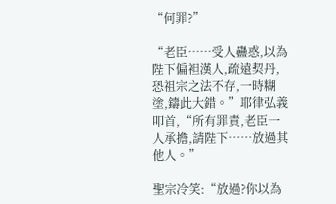“何罪?”

“老臣……受人蠱惑,以為陛下偏袒漢人,疏遠契丹,恐祖宗之法不存,一時糊塗,鑄此大錯。”耶律弘義叩首,“所有罪責,老臣一人承擔,請陛下……放過其他人。”

聖宗冷笑:“放過?你以為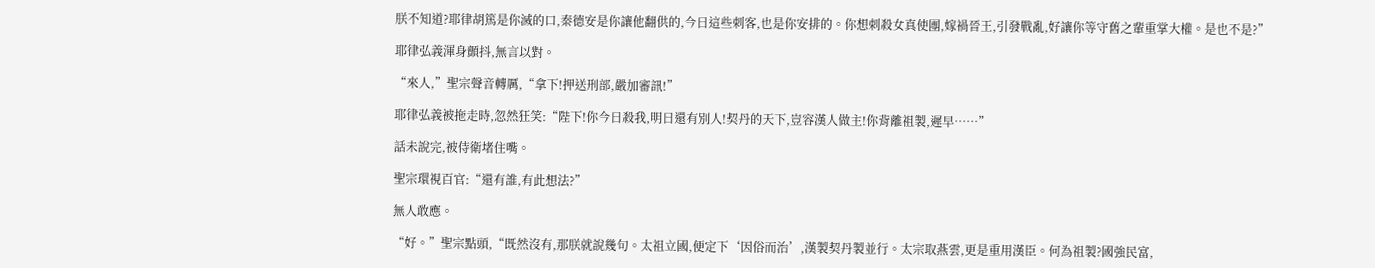朕不知道?耶律胡篤是你滅的口,秦德安是你讓他翻供的,今日這些刺客,也是你安排的。你想刺殺女真使團,嫁禍晉王,引發戰亂,好讓你等守舊之輩重掌大權。是也不是?”

耶律弘義渾身顫抖,無言以對。

“來人,”聖宗聲音轉厲,“拿下!押送刑部,嚴加審訊!”

耶律弘義被拖走時,忽然狂笑:“陛下!你今日殺我,明日還有別人!契丹的天下,豈容漢人做主!你背離祖製,遲早……”

話未說完,被侍衛堵住嘴。

聖宗環視百官:“還有誰,有此想法?”

無人敢應。

“好。”聖宗點頭,“既然沒有,那朕就說幾句。太祖立國,便定下‘因俗而治’,漢製契丹製並行。太宗取燕雲,更是重用漢臣。何為祖製?國強民富,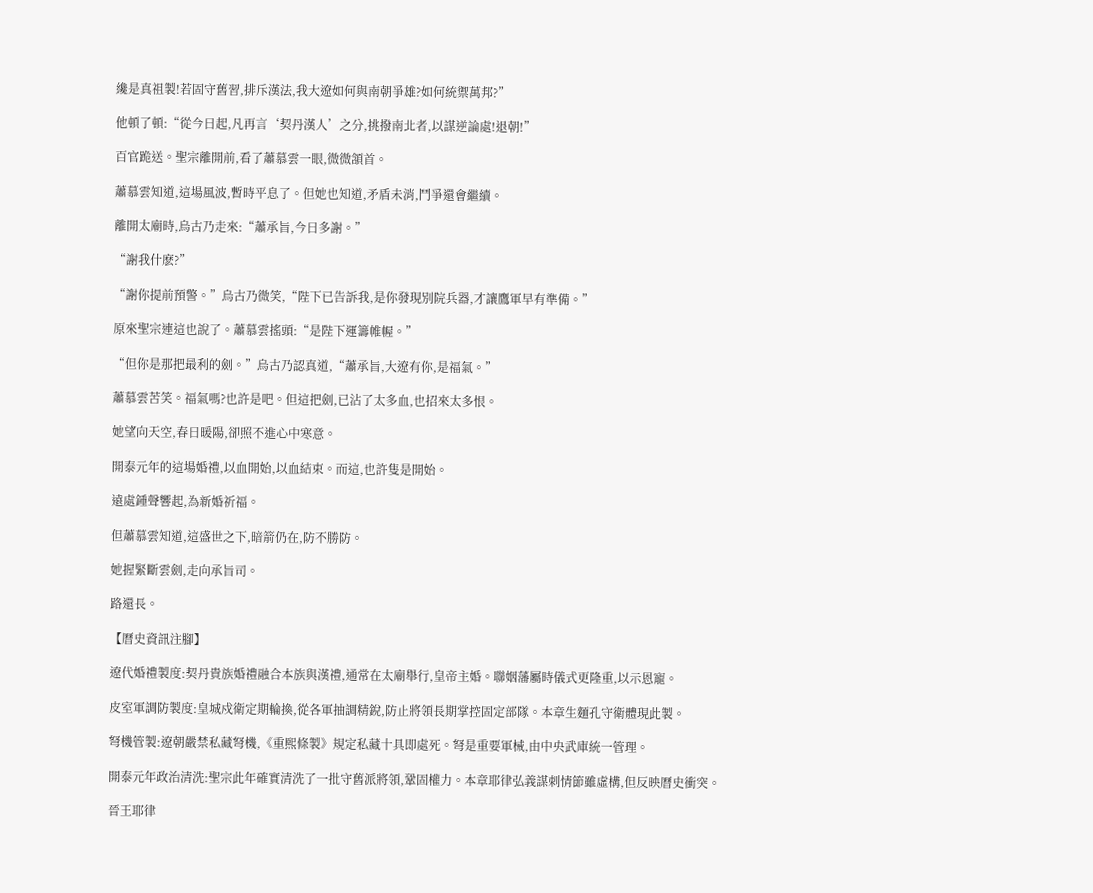纔是真祖製!若固守舊習,排斥漢法,我大遼如何與南朝爭雄?如何統禦萬邦?”

他頓了頓:“從今日起,凡再言‘契丹漢人’之分,挑撥南北者,以謀逆論處!退朝!”

百官跪送。聖宗離開前,看了蕭慕雲一眼,微微頷首。

蕭慕雲知道,這場風波,暫時平息了。但她也知道,矛盾未消,鬥爭還會繼續。

離開太廟時,烏古乃走來:“蕭承旨,今日多謝。”

“謝我什麽?”

“謝你提前預警。”烏古乃微笑,“陛下已告訴我,是你發現別院兵器,才讓鷹軍早有準備。”

原來聖宗連這也說了。蕭慕雲搖頭:“是陛下運籌帷幄。”

“但你是那把最利的劍。”烏古乃認真道,“蕭承旨,大遼有你,是福氣。”

蕭慕雲苦笑。福氣嗎?也許是吧。但這把劍,已沾了太多血,也招來太多恨。

她望向天空,春日暖陽,卻照不進心中寒意。

開泰元年的這場婚禮,以血開始,以血結束。而這,也許隻是開始。

遠處鍾聲響起,為新婚祈福。

但蕭慕雲知道,這盛世之下,暗箭仍在,防不勝防。

她握緊斷雲劍,走向承旨司。

路還長。

【曆史資訊注腳】

遼代婚禮製度:契丹貴族婚禮融合本族與漢禮,通常在太廟舉行,皇帝主婚。聯姻藩屬時儀式更隆重,以示恩寵。

皮室軍調防製度:皇城戍衛定期輪換,從各軍抽調精銳,防止將領長期掌控固定部隊。本章生麵孔守衛體現此製。

弩機管製:遼朝嚴禁私藏弩機,《重熙條製》規定私藏十具即處死。弩是重要軍械,由中央武庫統一管理。

開泰元年政治清洗:聖宗此年確實清洗了一批守舊派將領,鞏固權力。本章耶律弘義謀刺情節雖虛構,但反映曆史衝突。

晉王耶律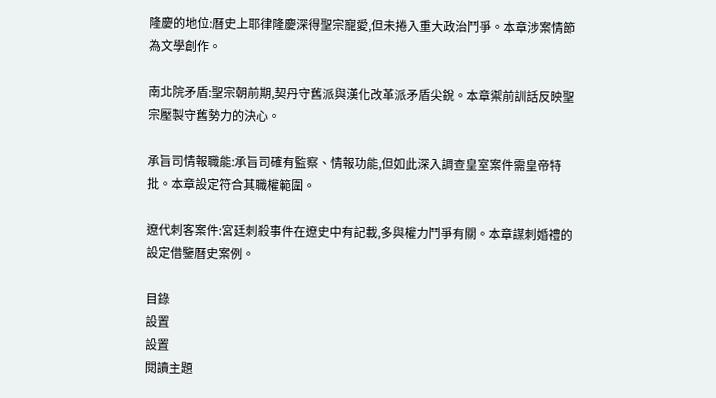隆慶的地位:曆史上耶律隆慶深得聖宗寵愛,但未捲入重大政治鬥爭。本章涉案情節為文學創作。

南北院矛盾:聖宗朝前期,契丹守舊派與漢化改革派矛盾尖銳。本章禦前訓話反映聖宗壓製守舊勢力的決心。

承旨司情報職能:承旨司確有監察、情報功能,但如此深入調查皇室案件需皇帝特批。本章設定符合其職權範圍。

遼代刺客案件:宮廷刺殺事件在遼史中有記載,多與權力鬥爭有關。本章謀刺婚禮的設定借鑒曆史案例。

目錄
設置
設置
閱讀主題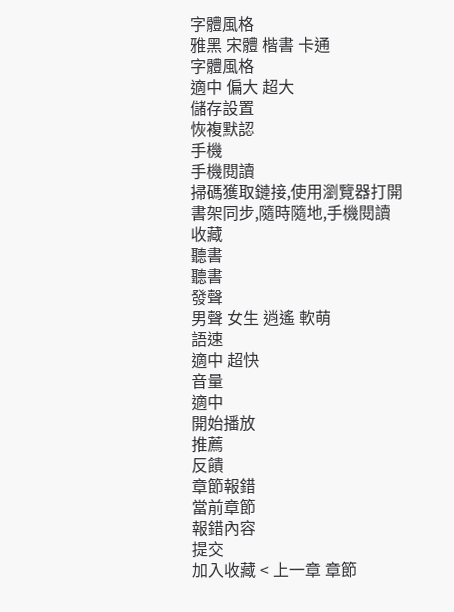字體風格
雅黑 宋體 楷書 卡通
字體風格
適中 偏大 超大
儲存設置
恢複默認
手機
手機閱讀
掃碼獲取鏈接,使用瀏覽器打開
書架同步,隨時隨地,手機閱讀
收藏
聽書
聽書
發聲
男聲 女生 逍遙 軟萌
語速
適中 超快
音量
適中
開始播放
推薦
反饋
章節報錯
當前章節
報錯內容
提交
加入收藏 < 上一章 章節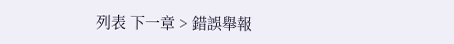列表 下一章 > 錯誤舉報